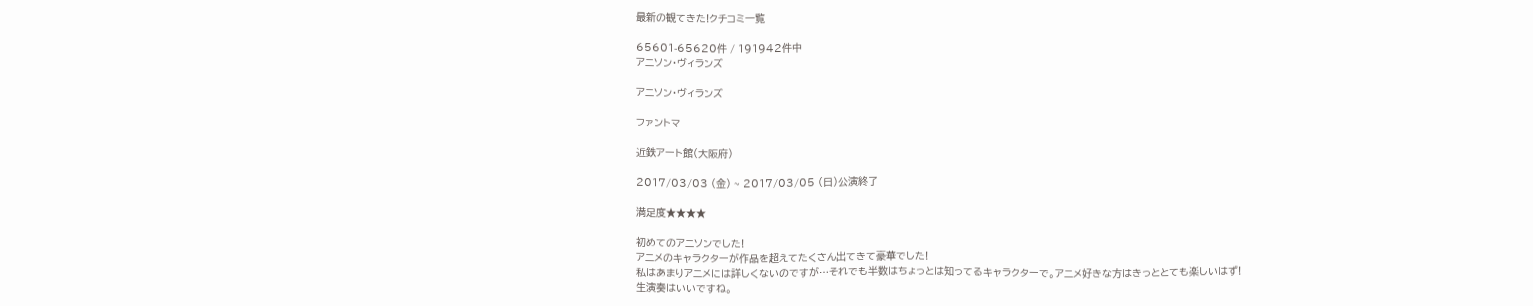最新の観てきた!クチコミ一覧

65601-65620件 / 191942件中
アニソン・ヴィランズ

アニソン・ヴィランズ

ファントマ

近鉄アート館(大阪府)

2017/03/03 (金) ~ 2017/03/05 (日)公演終了

満足度★★★★

初めてのアニソンでした!
アニメのキャラクターが作品を超えてたくさん出てきて豪華でした!
私はあまりアニメには詳しくないのですが…それでも半数はちょっとは知ってるキャラクターで。アニメ好きな方はきっととても楽しいはず!
生演奏はいいですね。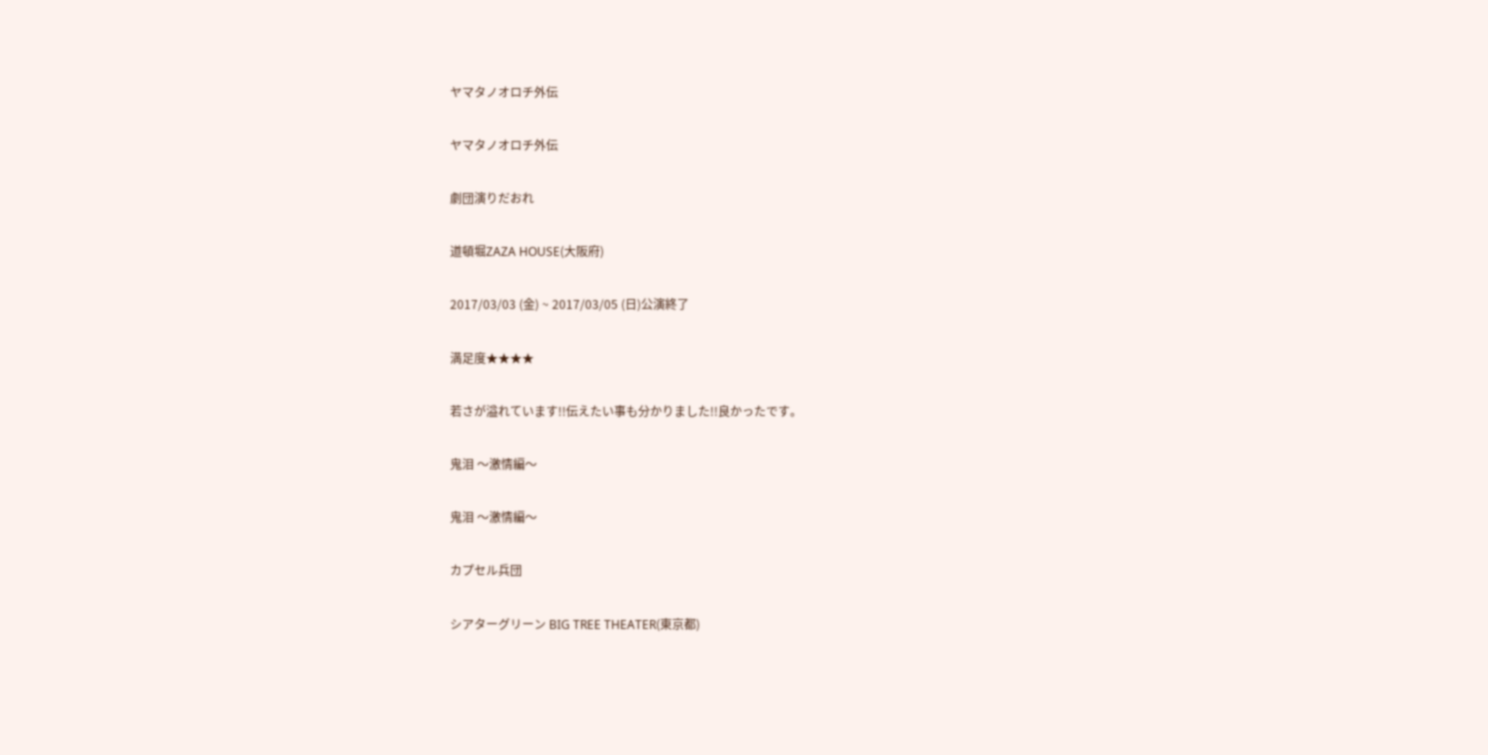ヤマタノオロチ外伝

ヤマタノオロチ外伝

劇団演りだおれ

道頓堀ZAZA HOUSE(大阪府)

2017/03/03 (金) ~ 2017/03/05 (日)公演終了

満足度★★★★

若さが溢れています!!伝えたい事も分かりました!!良かったです。

鬼泪 〜激情編〜

鬼泪 〜激情編〜

カプセル兵団

シアターグリーン BIG TREE THEATER(東京都)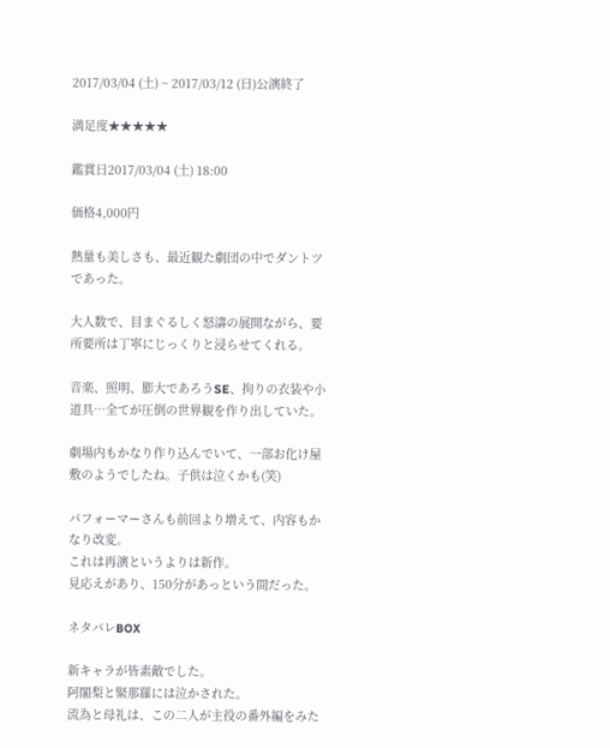2017/03/04 (土) ~ 2017/03/12 (日)公演終了

満足度★★★★★

鑑賞日2017/03/04 (土) 18:00

価格4,000円

熱量も美しさも、最近観た劇団の中でダントツであった。

大人数で、目まぐるしく怒濤の展開ながら、要所要所は丁寧にじっくりと浸らせてくれる。

音楽、照明、膨大であろうSE、拘りの衣装や小道具…全てが圧倒の世界観を作り出していた。

劇場内もかなり作り込んでいて、一部お化け屋敷のようでしたね。子供は泣くかも(笑)

パフォーマーさんも前回より増えて、内容もかなり改変。
これは再演というよりは新作。
見応えがあり、150分があっという間だった。

ネタバレBOX

新キャラが皆素敵でした。
阿闍梨と緊那羅には泣かされた。
流為と母礼は、この二人が主役の番外編をみた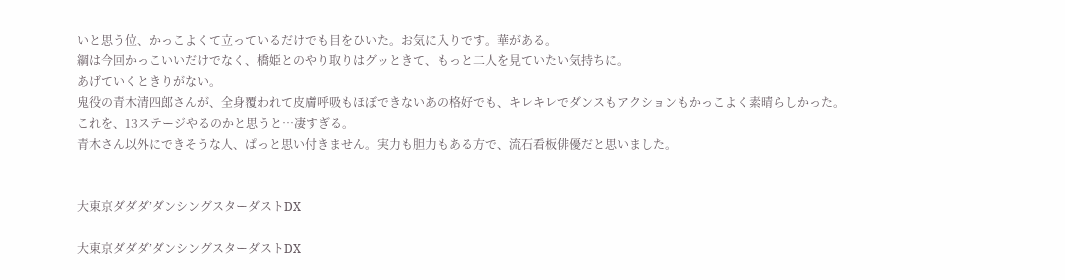いと思う位、かっこよくて立っているだけでも目をひいた。お気に入りです。華がある。
綱は今回かっこいいだけでなく、橋姫とのやり取りはグッときて、もっと二人を見ていたい気持ちに。
あげていくときりがない。
鬼役の青木清四郎さんが、全身覆われて皮膚呼吸もほぼできないあの格好でも、キレキレでダンスもアクションもかっこよく素晴らしかった。
これを、13ステージやるのかと思うと…凄すぎる。
青木さん以外にできそうな人、ぱっと思い付きません。実力も胆力もある方で、流石看板俳優だと思いました。


大東京ダダダ’ダンシングスターダストDX

大東京ダダダ’ダンシングスターダストDX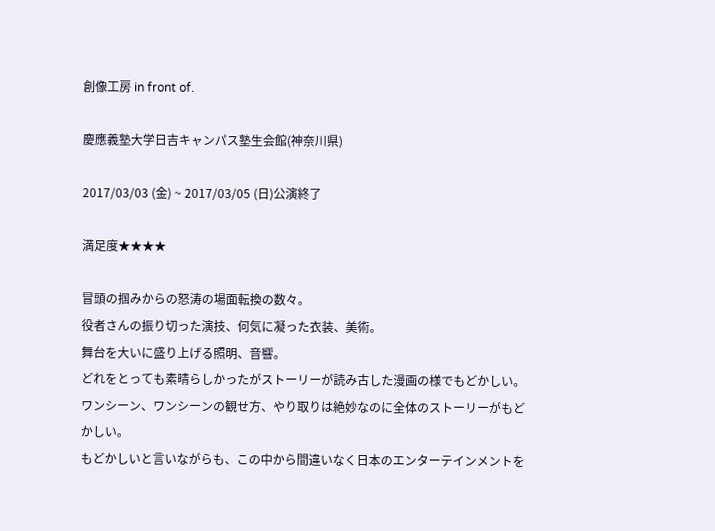創像工房 in front of.

慶應義塾大学日吉キャンパス塾生会館(神奈川県)

2017/03/03 (金) ~ 2017/03/05 (日)公演終了

満足度★★★★

冒頭の掴みからの怒涛の場面転換の数々。
役者さんの振り切った演技、何気に凝った衣装、美術。
舞台を大いに盛り上げる照明、音響。
どれをとっても素晴らしかったがストーリーが読み古した漫画の様でもどかしい。
ワンシーン、ワンシーンの観せ方、やり取りは絶妙なのに全体のストーリーがもどかしい。
もどかしいと言いながらも、この中から間違いなく日本のエンターテインメントを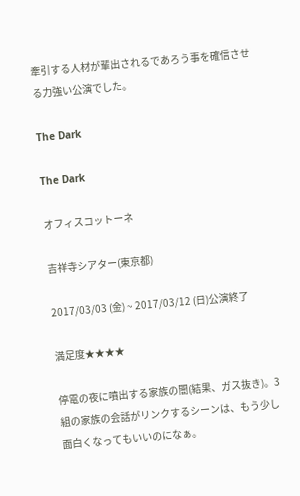牽引する人材が輩出されるであろう事を確信させる力強い公演でした。

The Dark

The Dark

オフィスコットーネ

吉祥寺シアター(東京都)

2017/03/03 (金) ~ 2017/03/12 (日)公演終了

満足度★★★★

停電の夜に噴出する家族の闇(結果、ガス抜き)。3組の家族の会話がリンクするシーンは、もう少し面白くなってもいいのになぁ。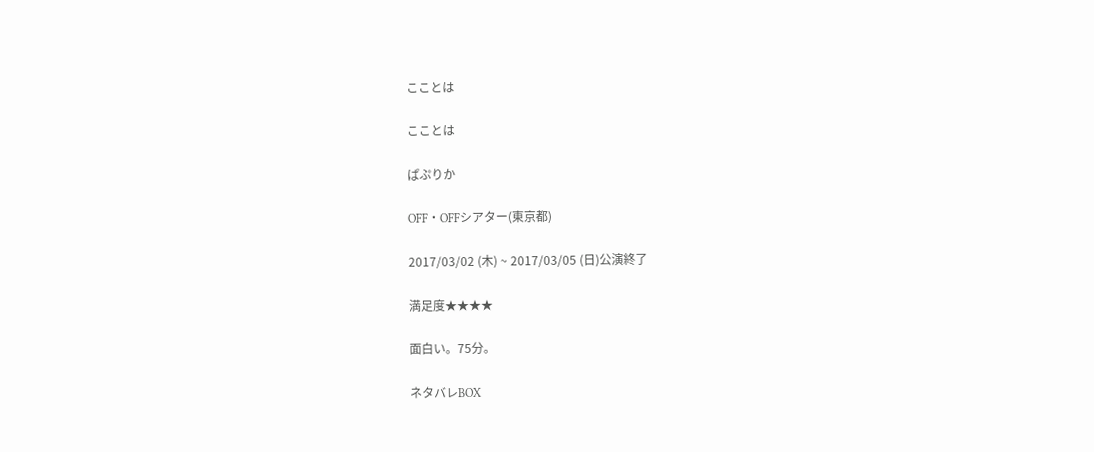こことは

こことは

ぱぷりか

OFF・OFFシアター(東京都)

2017/03/02 (木) ~ 2017/03/05 (日)公演終了

満足度★★★★

面白い。75分。

ネタバレBOX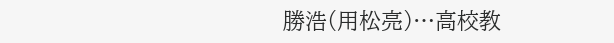勝浩(用松亮)…高校教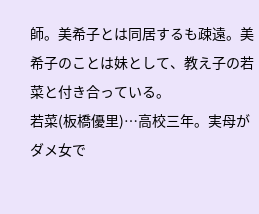師。美希子とは同居するも疎遠。美希子のことは妹として、教え子の若菜と付き合っている。
若菜(板橋優里)…高校三年。実母がダメ女で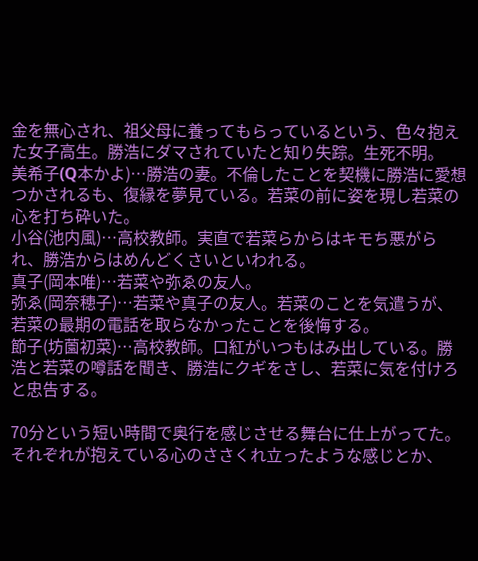金を無心され、祖父母に養ってもらっているという、色々抱えた女子高生。勝浩にダマされていたと知り失踪。生死不明。
美希子(Q本かよ)…勝浩の妻。不倫したことを契機に勝浩に愛想つかされるも、復縁を夢見ている。若菜の前に姿を現し若菜の心を打ち砕いた。
小谷(池内風)…高校教師。実直で若菜らからはキモち悪がられ、勝浩からはめんどくさいといわれる。
真子(岡本唯)…若菜や弥ゑの友人。
弥ゑ(岡奈穂子)…若菜や真子の友人。若菜のことを気遣うが、若菜の最期の電話を取らなかったことを後悔する。
節子(坊薗初菜)…高校教師。口紅がいつもはみ出している。勝浩と若菜の噂話を聞き、勝浩にクギをさし、若菜に気を付けろと忠告する。

70分という短い時間で奥行を感じさせる舞台に仕上がってた。それぞれが抱えている心のささくれ立ったような感じとか、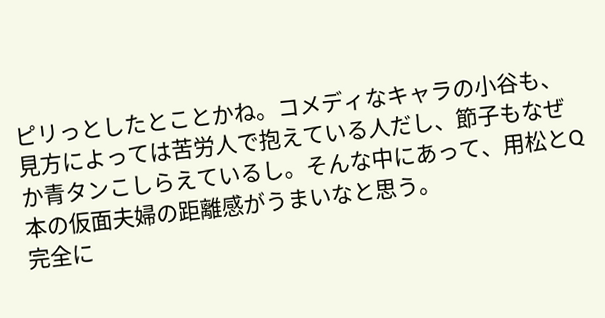ピリっとしたとことかね。コメディなキャラの小谷も、見方によっては苦労人で抱えている人だし、節子もなぜか青タンこしらえているし。そんな中にあって、用松とQ本の仮面夫婦の距離感がうまいなと思う。
完全に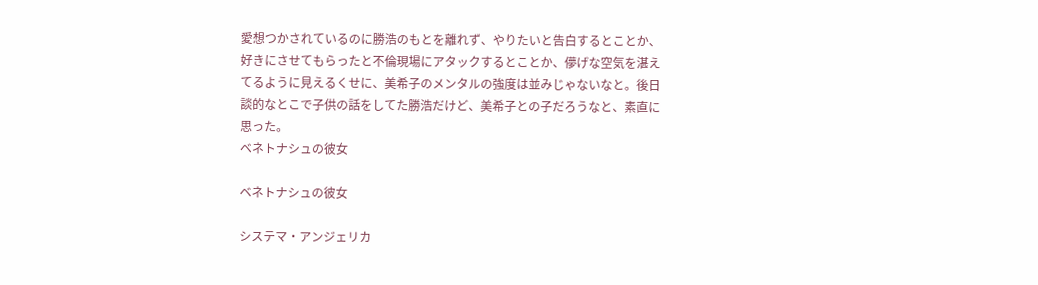愛想つかされているのに勝浩のもとを離れず、やりたいと告白するとことか、好きにさせてもらったと不倫現場にアタックするとことか、儚げな空気を湛えてるように見えるくせに、美希子のメンタルの強度は並みじゃないなと。後日談的なとこで子供の話をしてた勝浩だけど、美希子との子だろうなと、素直に思った。
ベネトナシュの彼女

ベネトナシュの彼女

システマ・アンジェリカ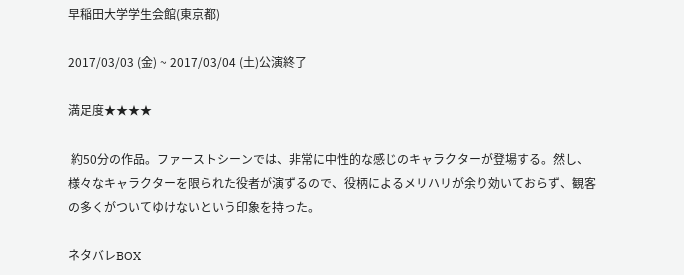早稲田大学学生会館(東京都)

2017/03/03 (金) ~ 2017/03/04 (土)公演終了

満足度★★★★

 約50分の作品。ファーストシーンでは、非常に中性的な感じのキャラクターが登場する。然し、様々なキャラクターを限られた役者が演ずるので、役柄によるメリハリが余り効いておらず、観客の多くがついてゆけないという印象を持った。

ネタバレBOX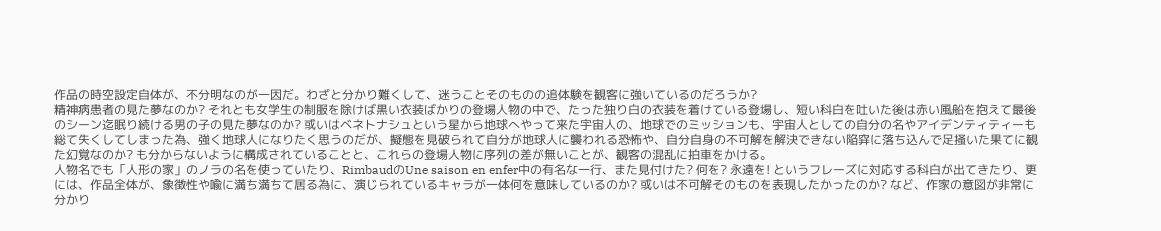作品の時空設定自体が、不分明なのが一因だ。わざと分かり難くして、迷うことそのものの追体験を観客に強いているのだろうか?
精神病患者の見た夢なのか? それとも女学生の制服を除けば黒い衣装ばかりの登場人物の中で、たった独り白の衣装を着けている登場し、短い科白を吐いた後は赤い風船を抱えて最後のシーン迄眠り続ける男の子の見た夢なのか? 或いはベネトナシュという星から地球へやって来た宇宙人の、地球でのミッションも、宇宙人としての自分の名やアイデンティティーも総て失くしてしまった為、強く地球人になりたく思うのだが、擬態を見破られて自分が地球人に襲われる恐怖や、自分自身の不可解を解決できない陥穽に落ち込んで足掻いた果てに観た幻覚なのか? も分からないように構成されていることと、これらの登場人物に序列の差が無いことが、観客の混乱に拍車をかける。
人物名でも「人形の家」のノラの名を使っていたり、RimbaudのUne saison en enfer中の有名な一行、また見付けた? 何を? 永遠を! というフレーズに対応する科白が出てきたり、更には、作品全体が、象徴性や喩に満ち満ちて居る為に、演じられているキャラが一体何を意味しているのか? 或いは不可解そのものを表現したかったのか? など、作家の意図が非常に分かり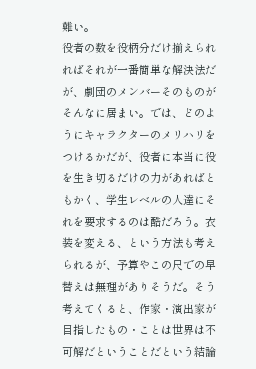難い。
役者の数を役柄分だけ揃えられればそれが一番簡単な解決法だが、劇団のメンバーそのものがそんなに居まい。では、どのようにキャラクターのメリハリをつけるかだが、役者に本当に役を生き切るだけの力があればともかく、学生レベルの人達にそれを要求するのは酷だろう。衣装を変える、という方法も考えられるが、予算やこの尺での早替えは無理がありそうだ。そう考えてくると、作家・演出家が目指したもの・ことは世界は不可解だということだという結論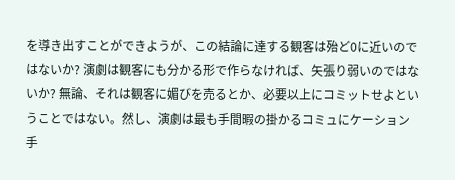を導き出すことができようが、この結論に達する観客は殆ど0に近いのではないか? 演劇は観客にも分かる形で作らなければ、矢張り弱いのではないか? 無論、それは観客に媚びを売るとか、必要以上にコミットせよということではない。然し、演劇は最も手間暇の掛かるコミュにケーション手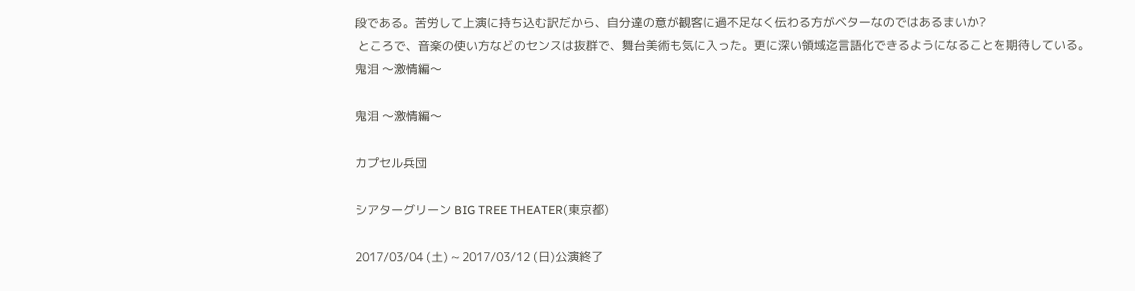段である。苦労して上演に持ち込む訳だから、自分達の意が観客に過不足なく伝わる方がベターなのではあるまいか?
 ところで、音楽の使い方などのセンスは抜群で、舞台美術も気に入った。更に深い領域迄言語化できるようになることを期待している。
鬼泪 〜激情編〜

鬼泪 〜激情編〜

カプセル兵団

シアターグリーン BIG TREE THEATER(東京都)

2017/03/04 (土) ~ 2017/03/12 (日)公演終了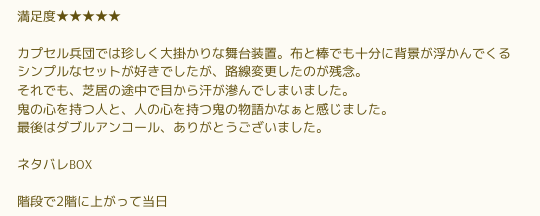満足度★★★★★

カプセル兵団では珍しく大掛かりな舞台装置。布と棒でも十分に背景が浮かんでくるシンプルなセットが好きでしたが、路線変更したのが残念。
それでも、芝居の途中で目から汗が滲んでしまいました。
鬼の心を持つ人と、人の心を持つ鬼の物語かなぁと感じました。
最後はダブルアンコール、ありがとうございました。

ネタバレBOX

階段で2階に上がって当日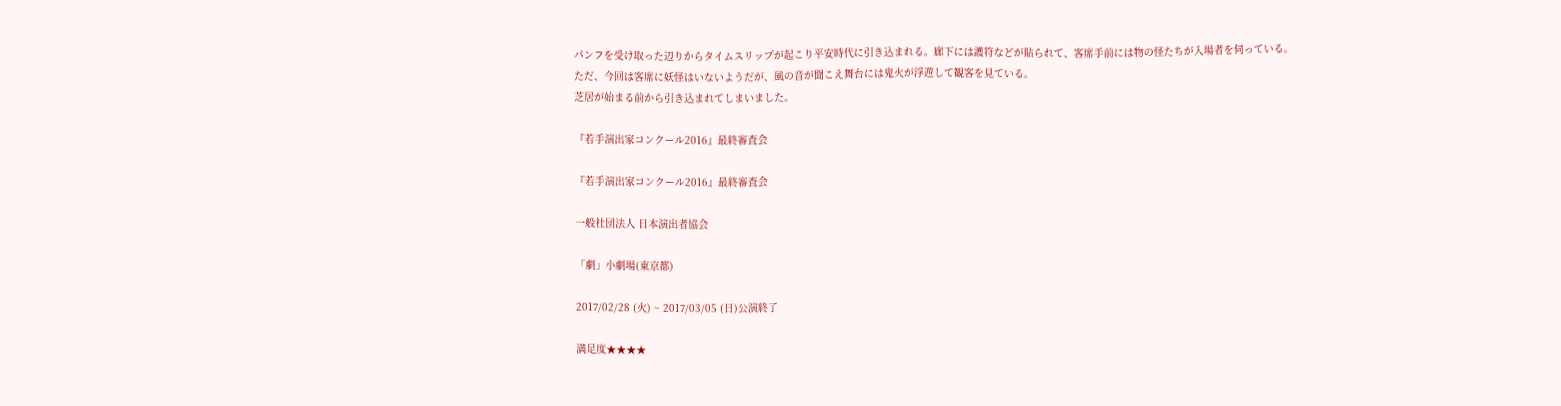パンフを受け取った辺りからタイムスリップが起こり平安時代に引き込まれる。廊下には護符などが貼られて、客席手前には物の怪たちが入場者を伺っている。ただ、今回は客席に妖怪はいないようだが、風の音が聞こえ舞台には鬼火が浮遊して観客を見ている。
芝居が始まる前から引き込まれてしまいました。

『若手演出家コンクール2016』最終審査会

『若手演出家コンクール2016』最終審査会

一般社団法人 日本演出者協会

「劇」小劇場(東京都)

2017/02/28 (火) ~ 2017/03/05 (日)公演終了

満足度★★★★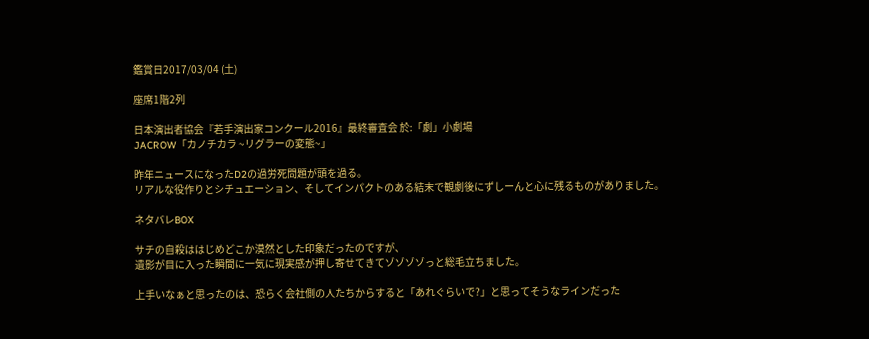鑑賞日2017/03/04 (土)

座席1階2列

日本演出者協会『若手演出家コンクール2016』最終審査会 於:「劇」小劇場
JACROW「カノチカラ ~リグラーの変態~」

昨年ニュースになったD2の過労死問題が頭を過る。
リアルな役作りとシチュエーション、そしてインパクトのある結末で観劇後にずしーんと心に残るものがありました。

ネタバレBOX

サチの自殺ははじめどこか漠然とした印象だったのですが、
遺影が目に入った瞬間に一気に現実感が押し寄せてきてゾゾゾゾっと総毛立ちました。

上手いなぁと思ったのは、恐らく会社側の人たちからすると「あれぐらいで?」と思ってそうなラインだった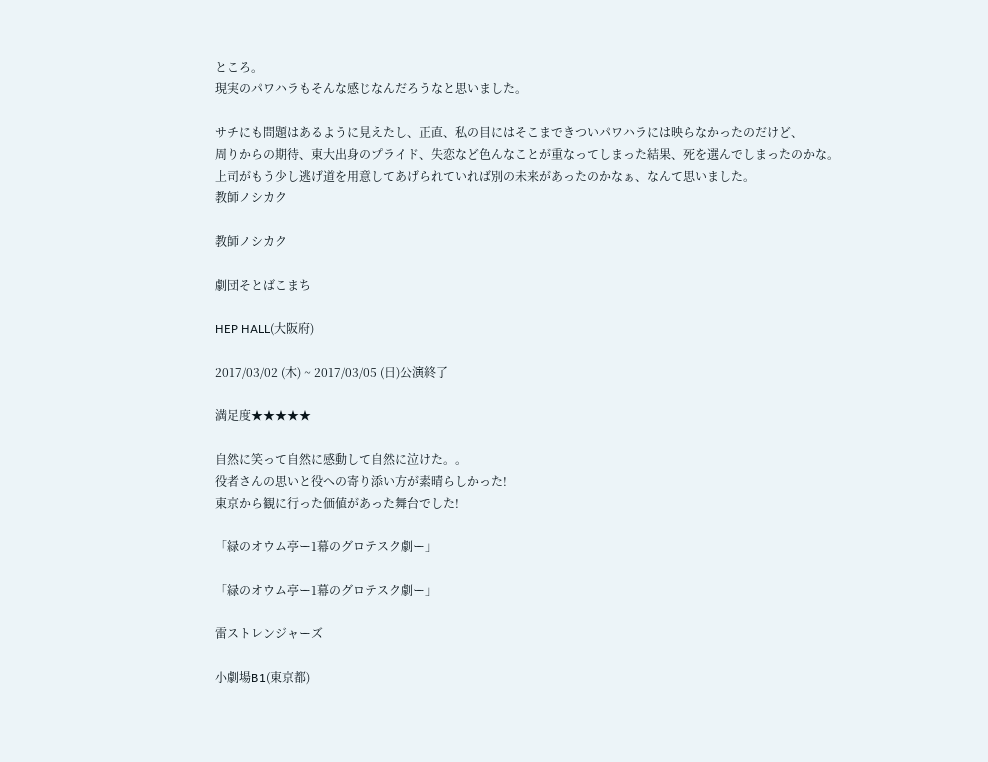ところ。
現実のパワハラもそんな感じなんだろうなと思いました。

サチにも問題はあるように見えたし、正直、私の目にはそこまできついパワハラには映らなかったのだけど、
周りからの期待、東大出身のプライド、失恋など色んなことが重なってしまった結果、死を選んでしまったのかな。
上司がもう少し逃げ道を用意してあげられていれば別の未来があったのかなぁ、なんて思いました。
教師ノシカク

教師ノシカク

劇団そとばこまち

HEP HALL(大阪府)

2017/03/02 (木) ~ 2017/03/05 (日)公演終了

満足度★★★★★

自然に笑って自然に感動して自然に泣けた。。
役者さんの思いと役への寄り添い方が素晴らしかった!
東京から観に行った価値があった舞台でした!

「緑のオウム亭ー1幕のグロテスク劇ー」

「緑のオウム亭ー1幕のグロテスク劇ー」

雷ストレンジャーズ

小劇場B1(東京都)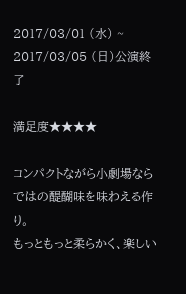2017/03/01 (水) ~ 2017/03/05 (日)公演終了

満足度★★★★

コンパクトながら小劇場ならではの醍醐味を味わえる作り。
もっともっと柔らかく、楽しい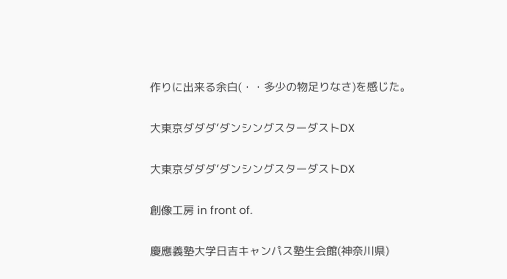作りに出来る余白(・・多少の物足りなさ)を感じた。

大東京ダダダ’ダンシングスターダストDX

大東京ダダダ’ダンシングスターダストDX

創像工房 in front of.

慶應義塾大学日吉キャンパス塾生会館(神奈川県)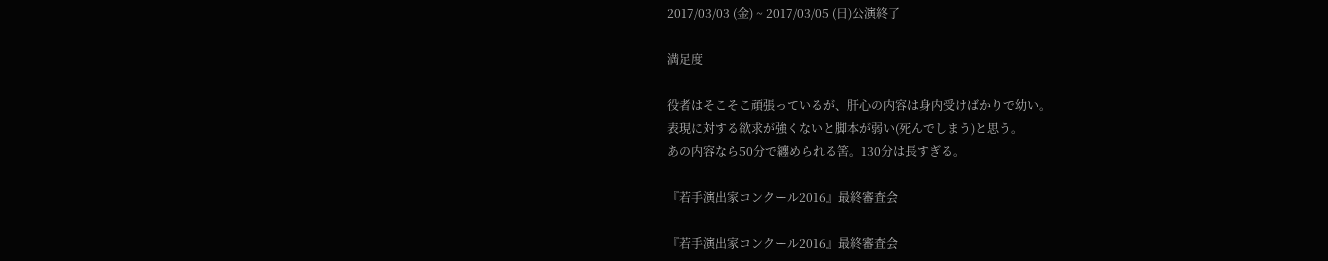2017/03/03 (金) ~ 2017/03/05 (日)公演終了

満足度

役者はそこそこ頑張っているが、肝心の内容は身内受けばかりで幼い。
表現に対する欲求が強くないと脚本が弱い(死んでしまう)と思う。
あの内容なら50分で纏められる筈。130分は長すぎる。

『若手演出家コンクール2016』最終審査会

『若手演出家コンクール2016』最終審査会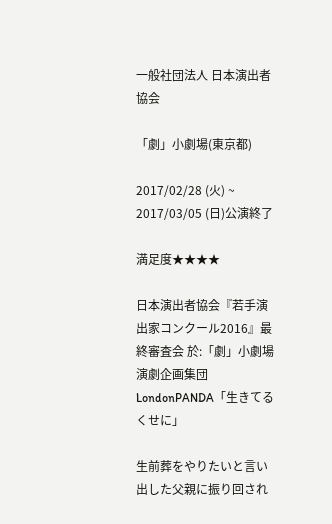一般社団法人 日本演出者協会

「劇」小劇場(東京都)

2017/02/28 (火) ~ 2017/03/05 (日)公演終了

満足度★★★★

日本演出者協会『若手演出家コンクール2016』最終審査会 於:「劇」小劇場
演劇企画集団LondonPANDA「生きてるくせに」

生前葬をやりたいと言い出した父親に振り回され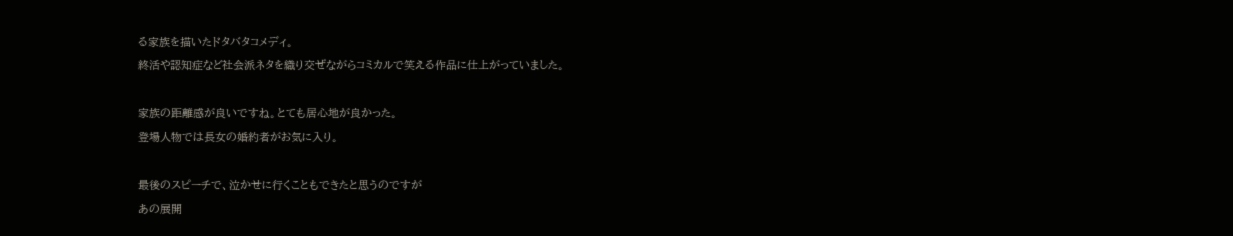る家族を描いたドタバタコメディ。
終活や認知症など社会派ネタを織り交ぜながらコミカルで笑える作品に仕上がっていました。

家族の距離感が良いですね。とても居心地が良かった。
登場人物では長女の婚約者がお気に入り。

最後のスピーチで、泣かせに行くこともできたと思うのですが
あの展開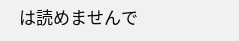は読めませんで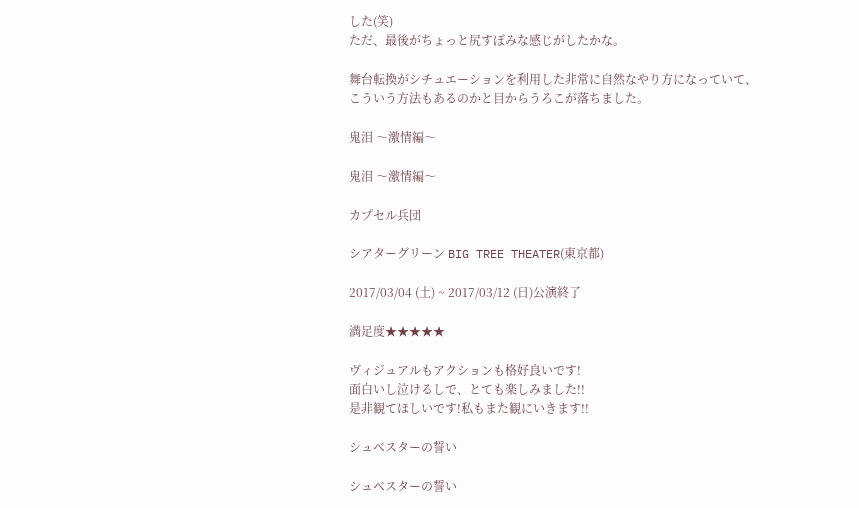した(笑)
ただ、最後がちょっと尻すぼみな感じがしたかな。

舞台転換がシチュエーションを利用した非常に自然なやり方になっていて、
こういう方法もあるのかと目からうろこが落ちました。

鬼泪 〜激情編〜

鬼泪 〜激情編〜

カプセル兵団

シアターグリーン BIG TREE THEATER(東京都)

2017/03/04 (土) ~ 2017/03/12 (日)公演終了

満足度★★★★★

ヴィジュアルもアクションも格好良いです!
面白いし泣けるしで、とても楽しみました!!
是非観てほしいです!私もまた観にいきます!!

シュベスターの誓い

シュベスターの誓い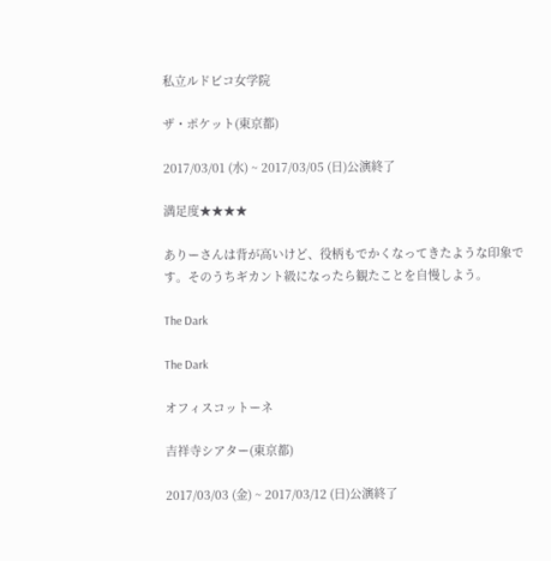私立ルドビコ女学院

ザ・ポケット(東京都)

2017/03/01 (水) ~ 2017/03/05 (日)公演終了

満足度★★★★

ありーさんは背が高いけど、役柄もでかくなってきたような印象です。そのうちギカント級になったら観たことを自慢しよう。

The Dark

The Dark

オフィスコットーネ

吉祥寺シアター(東京都)

2017/03/03 (金) ~ 2017/03/12 (日)公演終了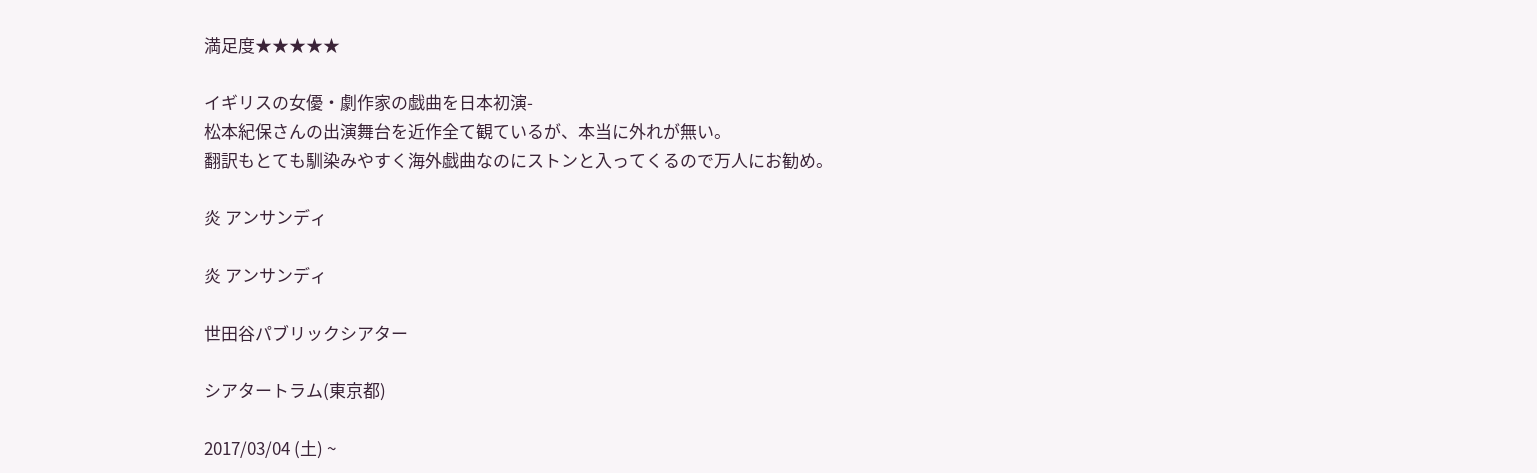満足度★★★★★

イギリスの女優・劇作家の戯曲を日本初演-
松本紀保さんの出演舞台を近作全て観ているが、本当に外れが無い。
翻訳もとても馴染みやすく海外戯曲なのにストンと入ってくるので万人にお勧め。

炎 アンサンディ

炎 アンサンディ

世田谷パブリックシアター

シアタートラム(東京都)

2017/03/04 (土) ~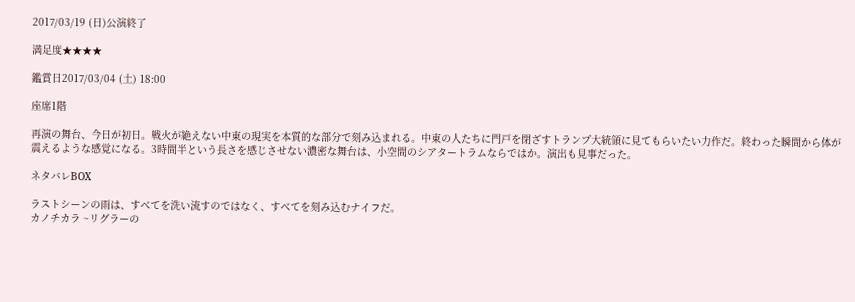2017/03/19 (日)公演終了

満足度★★★★

鑑賞日2017/03/04 (土) 18:00

座席1階

再演の舞台、今日が初日。戦火が絶えない中東の現実を本質的な部分で刻み込まれる。中東の人たちに門戸を閉ざすトランプ大統領に見てもらいたい力作だ。終わった瞬間から体が震えるような感覚になる。3時間半という長さを感じさせない濃密な舞台は、小空間のシアタートラムならではか。演出も見事だった。

ネタバレBOX

ラストシーンの雨は、すべてを洗い流すのではなく、すべてを刻み込むナイフだ。
カノチカラ ~リグラーの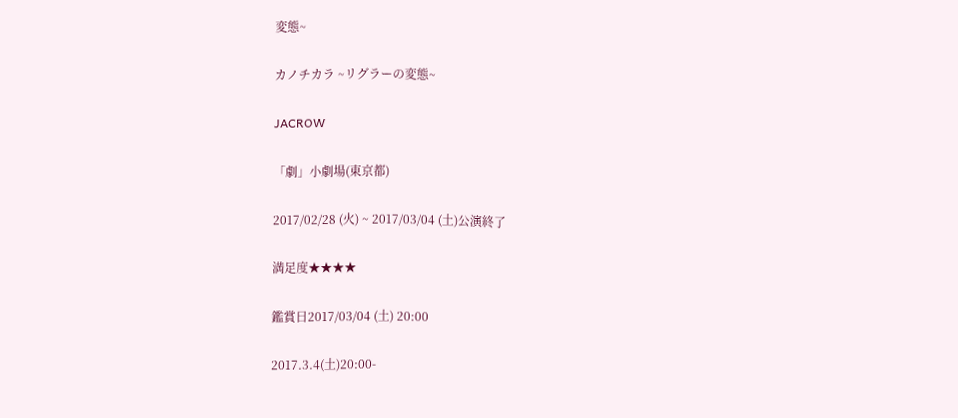変態~

カノチカラ ~リグラーの変態~

JACROW

「劇」小劇場(東京都)

2017/02/28 (火) ~ 2017/03/04 (土)公演終了

満足度★★★★

鑑賞日2017/03/04 (土) 20:00

2017.3.4(土)20:00-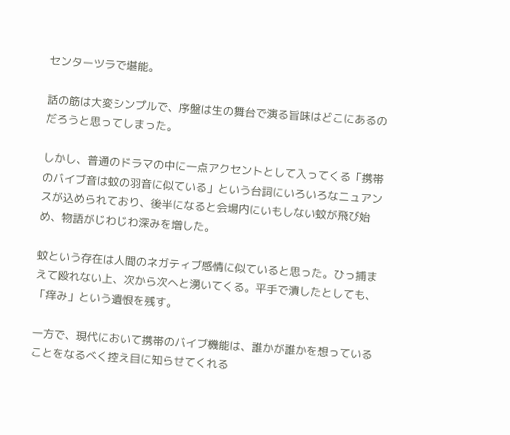センターツラで堪能。

話の筋は大変シンプルで、序盤は生の舞台で演る旨味はどこにあるのだろうと思ってしまった。

しかし、普通のドラマの中に一点アクセントとして入ってくる「携帯のバイブ音は蚊の羽音に似ている」という台詞にいろいろなニュアンスが込められており、後半になると会場内にいもしない蚊が飛び始め、物語がじわじわ深みを増した。

蚊という存在は人間のネガティブ感情に似ていると思った。ひっ捕まえて殴れない上、次から次へと湧いてくる。平手で潰したとしても、「痒み」という遺恨を残す。

一方で、現代において携帯のバイブ機能は、誰かが誰かを想っていることをなるべく控え目に知らせてくれる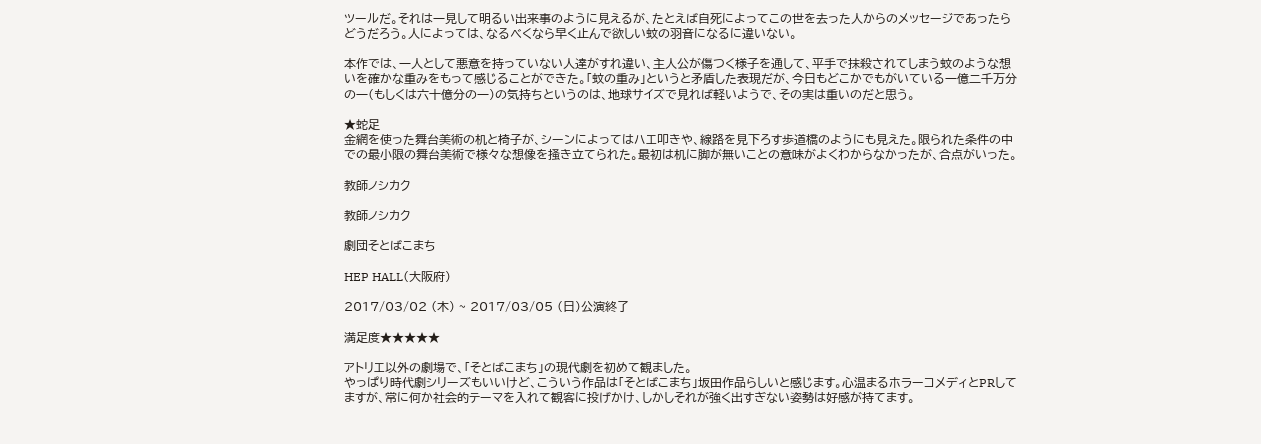ツールだ。それは一見して明るい出来事のように見えるが、たとえば自死によってこの世を去った人からのメッセージであったらどうだろう。人によっては、なるべくなら早く止んで欲しい蚊の羽音になるに違いない。

本作では、一人として悪意を持っていない人達がすれ違い、主人公が傷つく様子を通して、平手で抹殺されてしまう蚊のような想いを確かな重みをもって感じることができた。「蚊の重み」というと矛盾した表現だが、今日もどこかでもがいている一億二千万分の一(もしくは六十億分の一)の気持ちというのは、地球サイズで見れば軽いようで、その実は重いのだと思う。

★蛇足
金網を使った舞台美術の机と椅子が、シーンによってはハエ叩きや、線路を見下ろす歩道橋のようにも見えた。限られた条件の中での最小限の舞台美術で様々な想像を掻き立てられた。最初は机に脚が無いことの意味がよくわからなかったが、合点がいった。

教師ノシカク

教師ノシカク

劇団そとばこまち

HEP HALL(大阪府)

2017/03/02 (木) ~ 2017/03/05 (日)公演終了

満足度★★★★★

アトリエ以外の劇場で、「そとばこまち」の現代劇を初めて観ました。
やっぱり時代劇シリーズもいいけど、こういう作品は「そとばこまち」坂田作品らしいと感じます。心温まるホラーコメディとPRしてますが、常に何か社会的テーマを入れて観客に投げかけ、しかしそれが強く出すぎない姿勢は好感が持てます。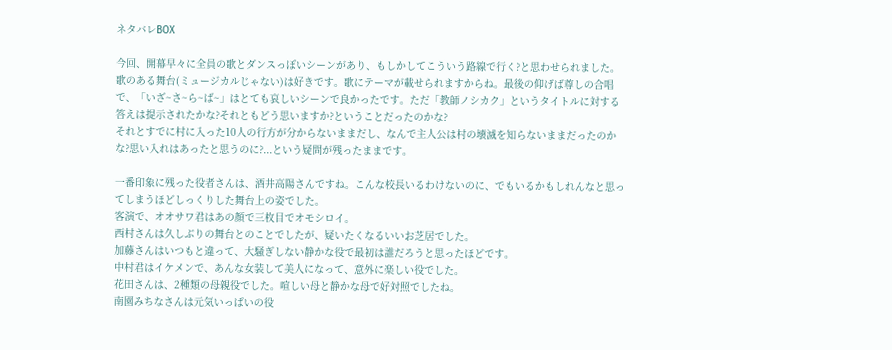ネタバレBOX

今回、開幕早々に全員の歌とダンスっぽいシーンがあり、もしかしてこういう路線で行く?と思わせられました。歌のある舞台(ミュージカルじゃない)は好きです。歌にテーマが載せられますからね。最後の仰げば尊しの合唱で、「いざ~さ~ら~ば~」はとても哀しいシーンで良かったです。ただ「教師ノシカク」というタイトルに対する答えは提示されたかな?それともどう思いますか?ということだったのかな?
それとすでに村に入った10人の行方が分からないままだし、なんで主人公は村の壊滅を知らないままだったのかな?思い入れはあったと思うのに?...という疑問が残ったままです。

一番印象に残った役者さんは、酒井高陽さんですね。こんな校長いるわけないのに、でもいるかもしれんなと思ってしまうほどしっくりした舞台上の姿でした。
客演で、オオサワ君はあの顔で三枚目でオモシロイ。
西村さんは久しぶりの舞台とのことでしたが、疑いたくなるいいお芝居でした。
加藤さんはいつもと違って、大騒ぎしない静かな役で最初は誰だろうと思ったほどです。
中村君はイケメンで、あんな女装して美人になって、意外に楽しい役でした。
花田さんは、2種類の母親役でした。喧しい母と静かな母で好対照でしたね。
南園みちなさんは元気いっぱいの役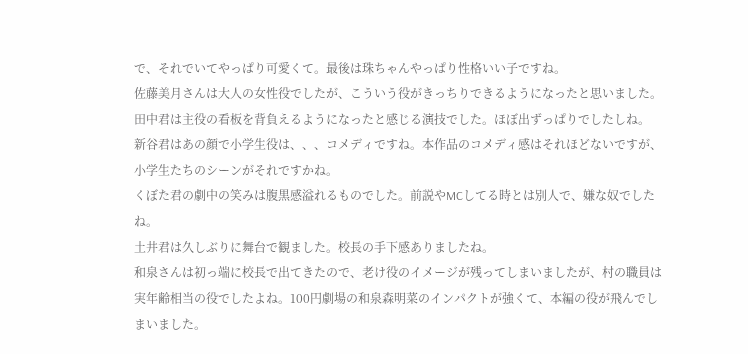で、それでいてやっぱり可愛くて。最後は珠ちゃんやっぱり性格いい子ですね。
佐藤美月さんは大人の女性役でしたが、こういう役がきっちりできるようになったと思いました。
田中君は主役の看板を背負えるようになったと感じる演技でした。ほぼ出ずっぱりでしたしね。
新谷君はあの顔で小学生役は、、、コメディですね。本作品のコメディ感はそれほどないですが、小学生たちのシーンがそれですかね。
くぼた君の劇中の笑みは腹黒感溢れるものでした。前説やMCしてる時とは別人で、嫌な奴でしたね。
土井君は久しぶりに舞台で観ました。校長の手下感ありましたね。
和泉さんは初っ端に校長で出てきたので、老け役のイメージが残ってしまいましたが、村の職員は実年齢相当の役でしたよね。100円劇場の和泉森明菜のインパクトが強くて、本編の役が飛んでしまいました。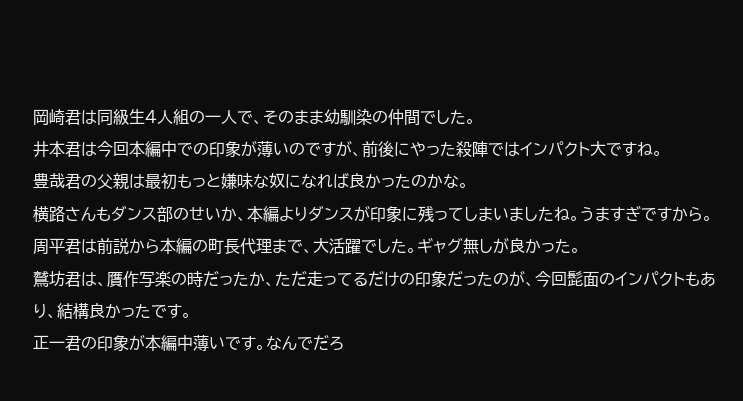岡崎君は同級生4人組の一人で、そのまま幼馴染の仲間でした。
井本君は今回本編中での印象が薄いのですが、前後にやった殺陣ではインパクト大ですね。
豊哉君の父親は最初もっと嫌味な奴になれば良かったのかな。
横路さんもダンス部のせいか、本編よりダンスが印象に残ってしまいましたね。うますぎですから。
周平君は前説から本編の町長代理まで、大活躍でした。ギャグ無しが良かった。
鷲坊君は、贋作写楽の時だったか、ただ走ってるだけの印象だったのが、今回髭面のインパクトもあり、結構良かったです。
正一君の印象が本編中薄いです。なんでだろ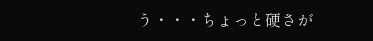う・・・ちょっと硬さが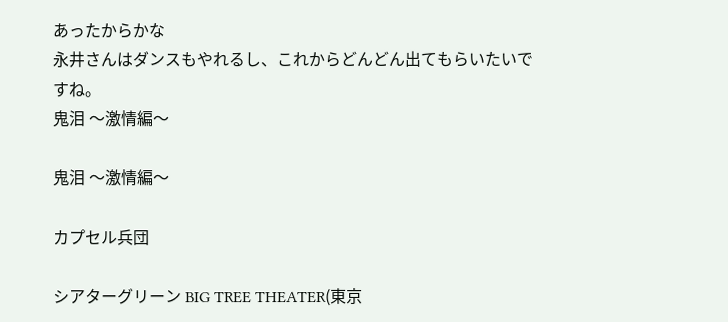あったからかな
永井さんはダンスもやれるし、これからどんどん出てもらいたいですね。
鬼泪 〜激情編〜

鬼泪 〜激情編〜

カプセル兵団

シアターグリーン BIG TREE THEATER(東京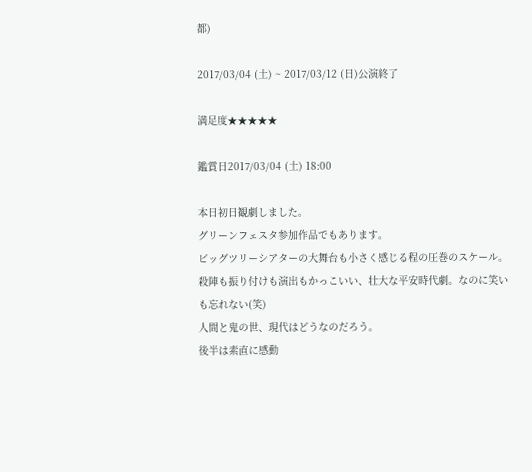都)

2017/03/04 (土) ~ 2017/03/12 (日)公演終了

満足度★★★★★

鑑賞日2017/03/04 (土) 18:00

本日初日観劇しました。
グリーンフェスタ参加作品でもあります。
ビッグツリーシアターの大舞台も小さく感じる程の圧巻のスケール。殺陣も振り付けも演出もかっこいい、壮大な平安時代劇。なのに笑いも忘れない(笑)
人間と鬼の世、現代はどうなのだろう。
後半は素直に感動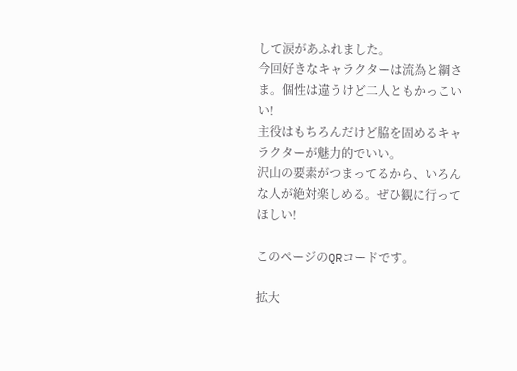して涙があふれました。
今回好きなキャラクターは流為と綱さま。個性は違うけど二人ともかっこいい!
主役はもちろんだけど脇を固めるキャラクターが魅力的でいい。
沢山の要素がつまってるから、いろんな人が絶対楽しめる。ぜひ観に行ってほしい!

このページのQRコードです。

拡大